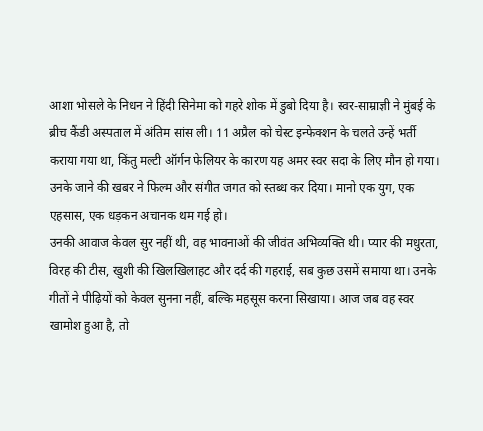आशा भोसले के निधन ने हिंदी सिनेमा को गहरे शोक में डुबो दिया है। स्वर-साम्राज्ञी ने मुंबई के ब्रीच कैंडी अस्पताल में अंतिम सांस ली। 11 अप्रैल को चेस्ट इन्फेक्शन के चलते उन्हें भर्ती कराया गया था, किंतु मल्टी ऑर्गन फेलियर के कारण यह अमर स्वर सदा के लिए मौन हो गया। उनके जाने की खबर ने फिल्म और संगीत जगत को स्तब्ध कर दिया। मानो एक युग, एक एहसास, एक धड़कन अचानक थम गई हो।
उनकी आवाज केवल सुर नहीं थी, वह भावनाओं की जीवंत अभिव्यक्ति थी। प्यार की मधुरता, विरह की टीस, खुशी की खिलखिलाहट और दर्द की गहराई, सब कुछ उसमें समाया था। उनके गीतों ने पीढ़ियों को केवल सुनना नहीं, बल्कि महसूस करना सिखाया। आज जब वह स्वर खामोश हुआ है, तो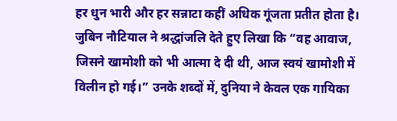हर धुन भारी और हर सन्नाटा कहीं अधिक गूंजता प्रतीत होता है।
जुबिन नौटियाल ने श्रद्धांजलि देते हुए लिखा कि “वह आवाज, जिसने खामोशी को भी आत्मा दे दी थी, आज स्वयं खामोशी में विलीन हो गई।” उनके शब्दों में, दुनिया ने केवल एक गायिका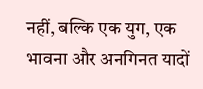नहीं, बल्कि एक युग, एक भावना और अनगिनत यादों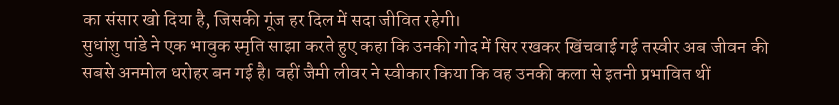का संसार खो दिया है, जिसकी गूंज हर दिल में सदा जीवित रहेगी।
सुधांशु पांडे ने एक भावुक स्मृति साझा करते हुए कहा कि उनकी गोद में सिर रखकर खिंचवाई गई तस्वीर अब जीवन की सबसे अनमोल धरोहर बन गई है। वहीं जैमी लीवर ने स्वीकार किया कि वह उनकी कला से इतनी प्रभावित थीं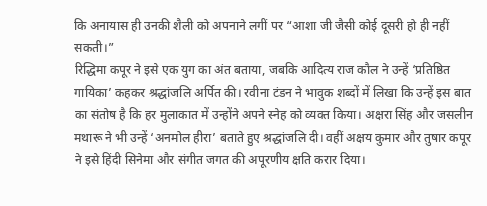कि अनायास ही उनकी शैली को अपनाने लगीं पर “आशा जी जैसी कोई दूसरी हो ही नहीं सकती।”
रिद्धिमा कपूर ने इसे एक युग का अंत बताया, जबकि आदित्य राज कौल ने उन्हें ‘प्रतिष्ठित गायिका’ कहकर श्रद्धांजलि अर्पित की। रवीना टंडन ने भावुक शब्दों में लिखा कि उन्हें इस बात का संतोष है कि हर मुलाकात में उन्होंने अपने स्नेह को व्यक्त किया। अक्षरा सिंह और जसलीन मथारू ने भी उन्हें ‘अनमोल हीरा’ बताते हुए श्रद्धांजलि दी। वहीं अक्षय कुमार और तुषार कपूर ने इसे हिंदी सिनेमा और संगीत जगत की अपूरणीय क्षति करार दिया।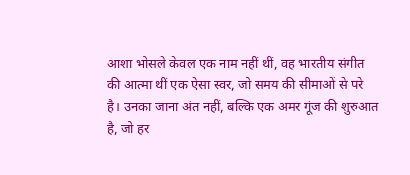आशा भोसले केवल एक नाम नहीं थीं, वह भारतीय संगीत की आत्मा थीं एक ऐसा स्वर, जो समय की सीमाओं से परे है। उनका जाना अंत नहीं, बल्कि एक अमर गूंज की शुरुआत है, जो हर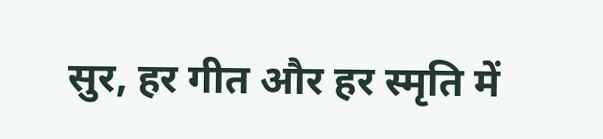सुर, हर गीत और हर स्मृति में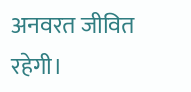अनवरत जीवित रहेगी।